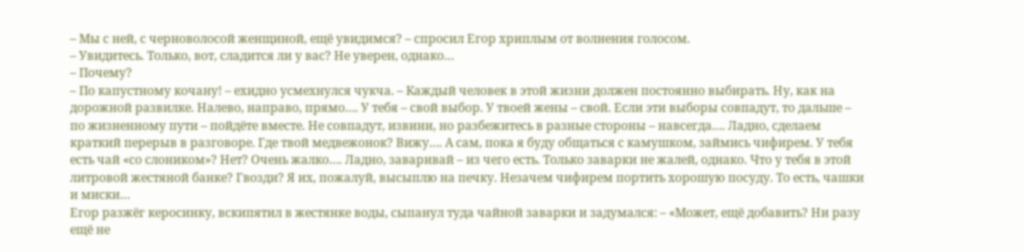– Мы с ней, с черноволосой женщиной, ещё увидимся? – спросил Егор хриплым от волнения голосом.
– Увидитесь. Только, вот, сладится ли у вас? Не уверен, однако…
– Почему?
– По капустному кочану! – ехидно усмехнулся чукча. – Каждый человек в этой жизни должен постоянно выбирать. Ну, как на дорожной развилке. Налево, направо, прямо…. У тебя – свой выбор. У твоей жены – свой. Если эти выборы совпадут, то дальше – по жизненному пути – пойдёте вместе. Не совпадут, извини, но разбежитесь в разные стороны – навсегда…. Ладно, сделаем краткий перерыв в разговоре. Где твой медвежонок? Вижу…. А сам, пока я буду общаться с камушком, займись чифирем. У тебя есть чай «со слоником»? Нет? Очень жалко…. Ладно, заваривай – из чего есть. Только заварки не жалей, однако. Что у тебя в этой литровой жестяной банке? Гвозди? Я их, пожалуй, высыплю на печку. Незачем чифирем портить хорошую посуду. То есть, чашки и миски…
Егор разжёг керосинку, вскипятил в жестянке воды, сыпанул туда чайной заварки и задумался: – «Может, ещё добавить? Ни разу ещё не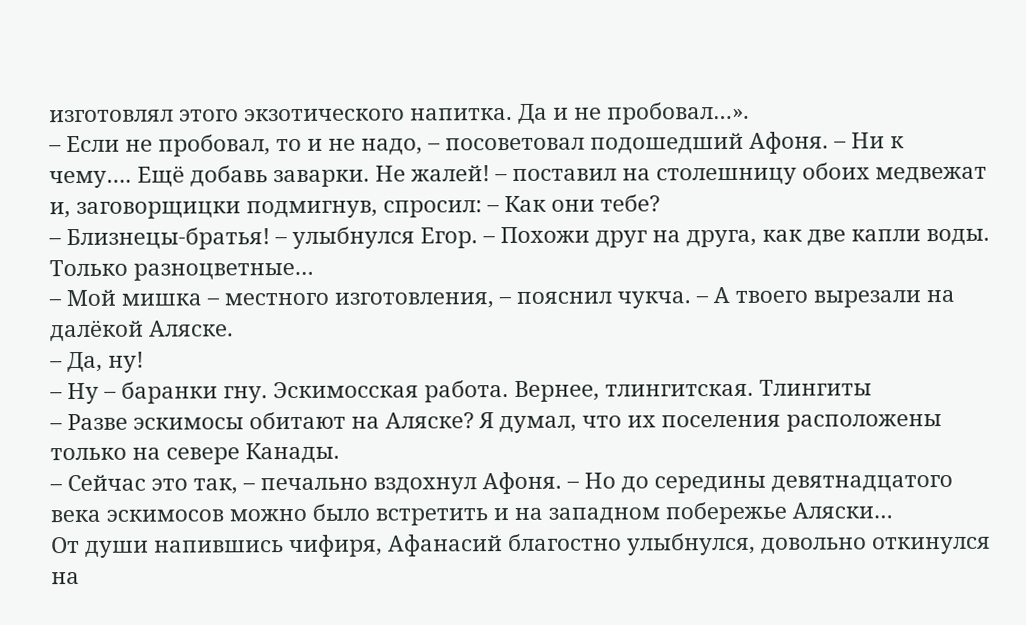изготовлял этого экзотического напитка. Да и не пробовал…».
– Если не пробовал, то и не надо, – посоветовал подошедший Афоня. – Ни к чему…. Ещё добавь заварки. Не жалей! – поставил на столешницу обоих медвежат и, заговорщицки подмигнув, спросил: – Как они тебе?
– Близнецы-братья! – улыбнулся Егор. – Похожи друг на друга, как две капли воды. Только разноцветные…
– Мой мишка – местного изготовления, – пояснил чукча. – А твоего вырезали на далёкой Аляске.
– Да, ну!
– Ну – баранки гну. Эскимосская работа. Вернее, тлингитская. Тлингиты
– Разве эскимосы обитают на Аляске? Я думал, что их поселения расположены только на севере Канады.
– Сейчас это так, – печально вздохнул Афоня. – Но до середины девятнадцатого века эскимосов можно было встретить и на западном побережье Аляски…
От души напившись чифиря, Афанасий благостно улыбнулся, довольно откинулся на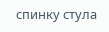спинку стула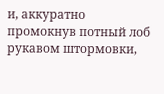и, аккуратно промокнув потный лоб рукавом штормовки,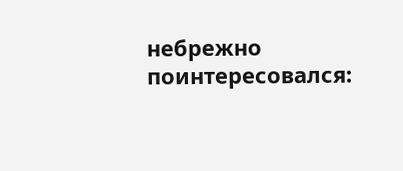небрежно поинтересовался: